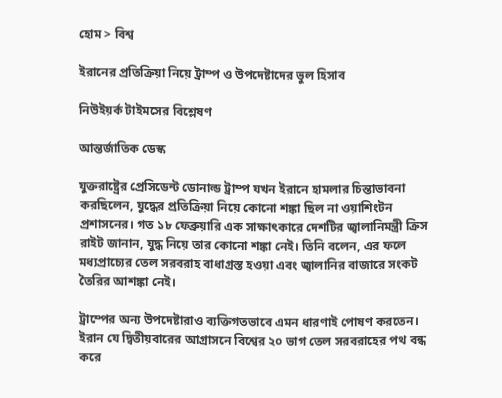হোম > বিশ্ব

ইরানের প্রতিক্রিয়া নিয়ে ট্রাম্প ও উপদেষ্টাদের ভুল হিসাব

নিউইয়র্ক টাইমসের বিশ্লেষণ

আন্তর্জাতিক ডেস্ক

যুক্তরাষ্ট্রের প্রেসিডেন্ট ডোনাল্ড ট্রাম্প যখন ইরানে হামলার চিন্তাভাবনা করছিলেন, যুদ্ধের প্রতিক্রিয়া নিয়ে কোনো শঙ্কা ছিল না ওয়াশিংটন প্রশাসনের। গত ১৮ ফেব্রুয়ারি এক সাক্ষাৎকারে দেশটির জ্বালানিমন্ত্রী ক্রিস রাইট জানান, যুদ্ধ নিয়ে তার কোনো শঙ্কা নেই। তিনি বলেন, এর ফলে মধ্যপ্রাচ্যের তেল সরবরাহ বাধাগ্রস্ত হওয়া এবং জ্বালানির বাজারে সংকট তৈরির আশঙ্কা নেই।

ট্রাম্পের অন্য উপদেষ্টারাও ব্যক্তিগতভাবে এমন ধারণাই পোষণ করতেন। ইরান যে দ্বিতীয়বারের আগ্রাসনে বিশ্বের ২০ ভাগ তেল সরবরাহের পথ বন্ধ করে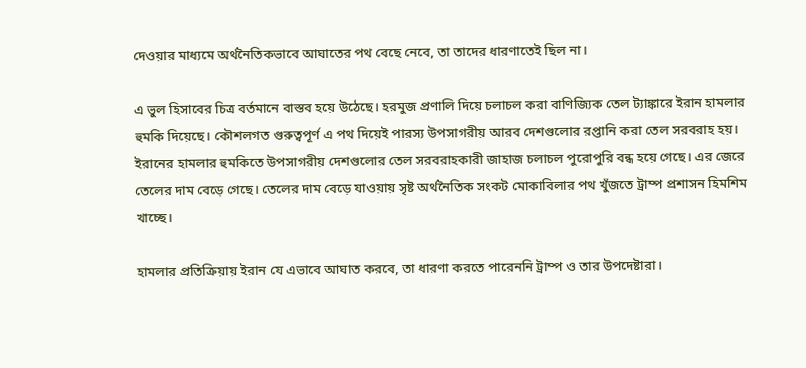দেওয়ার মাধ্যমে অর্থনৈতিকভাবে আঘাতের পথ বেছে নেবে, তা তাদের ধারণাতেই ছিল না।

এ ভুল হিসাবের চিত্র বর্তমানে বাস্তব হয়ে উঠেছে। হরমুজ প্রণালি দিয়ে চলাচল করা বাণিজ্যিক তেল ট্যাঙ্কারে ইরান হামলার হুমকি দিয়েছে। কৌশলগত গুরুত্বপূর্ণ এ পথ দিয়েই পারস্য উপসাগরীয় আরব দেশগুলোর রপ্তানি করা তেল সরবরাহ হয়। ইরানের হামলার হুমকিতে উপসাগরীয় দেশগুলোর তেল সরবরাহকারী জাহাজ চলাচল পুরোপুরি বন্ধ হয়ে গেছে। এর জেরে তেলের দাম বেড়ে গেছে। তেলের দাম বেড়ে যাওয়ায় সৃষ্ট অর্থনৈতিক সংকট মোকাবিলার পথ খুঁজতে ট্রাম্প প্রশাসন হিমশিম খাচ্ছে।

হামলার প্রতিক্রিয়ায় ইরান যে এভাবে আঘাত করবে, তা ধারণা করতে পারেননি ট্রাম্প ও তার উপদেষ্টারা।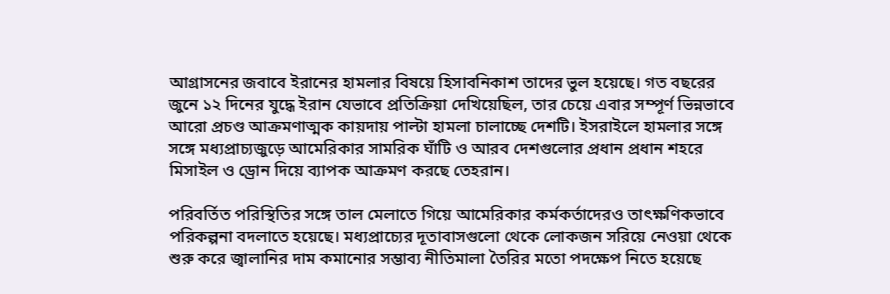আগ্রাসনের জবাবে ইরানের হামলার বিষয়ে হিসাবনিকাশ তাদের ভুল হয়েছে। গত বছরের জুনে ১২ দিনের যুদ্ধে ইরান যেভাবে প্রতিক্রিয়া দেখিয়েছিল, তার চেয়ে এবার সম্পূর্ণ ভিন্নভাবে আরো প্রচণ্ড আক্রমণাত্মক কায়দায় পাল্টা হামলা চালাচ্ছে দেশটি। ইসরাইলে হামলার সঙ্গে সঙ্গে মধ্যপ্রাচ্যজুড়ে আমেরিকার সামরিক ঘাঁটি ও আরব দেশগুলোর প্রধান প্রধান শহরে মিসাইল ও ড্রোন দিয়ে ব্যাপক আক্রমণ করছে তেহরান।

পরিবর্তিত পরিস্থিতির সঙ্গে তাল মেলাতে গিয়ে আমেরিকার কর্মকর্তাদেরও তাৎক্ষণিকভাবে পরিকল্পনা বদলাতে হয়েছে। মধ্যপ্রাচ্যের দূতাবাসগুলো থেকে লোকজন সরিয়ে নেওয়া থেকে শুরু করে জ্বালানির দাম কমানোর সম্ভাব্য নীতিমালা তৈরির মতো পদক্ষেপ নিতে হয়েছে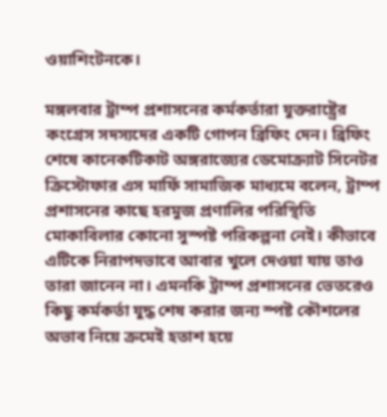ওয়াশিংটনকে।

মঙ্গলবার ট্রাম্প প্রশাসনের কর্মকর্তারা যুক্তরাষ্ট্রের কংগ্রেস সদস্যদের একটি গোপন ব্রিফিং দেন। ব্রিফিং শেষে কানেকটিকাট অঙ্গরাজ্যের ডেমোক্র্যাট সিনেটর ক্রিস্টোফার এস মার্ফি সামাজিক মাধ্যমে বলেন, ট্রাম্প প্রশাসনের কাছে হরমুজ প্রণালির পরিস্থিতি মোকাবিলার কোনো সুস্পষ্ট পরিকল্পনা নেই। কীভাবে এটিকে নিরাপদভাবে আবার খুলে দেওয়া যায় তাও তারা জানেন না। এমনকি ট্রাম্প প্রশাসনের ভেতরেও কিছু কর্মকর্তা যুদ্ধ শেষ করার জন্য স্পষ্ট কৌশলের অভাব নিয়ে ক্রমেই হতাশ হয়ে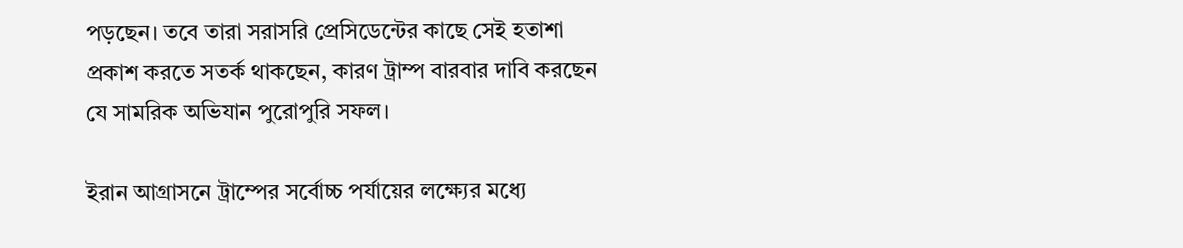পড়ছেন। তবে তারা সরাসরি প্রেসিডেন্টের কাছে সেই হতাশা প্রকাশ করতে সতর্ক থাকছেন, কারণ ট্রাম্প বারবার দাবি করছেন যে সামরিক অভিযান পুরোপুরি সফল।

ইরান আগ্রাসনে ট্রাম্পের সর্বোচ্চ পর্যায়ের লক্ষ্যের মধ্যে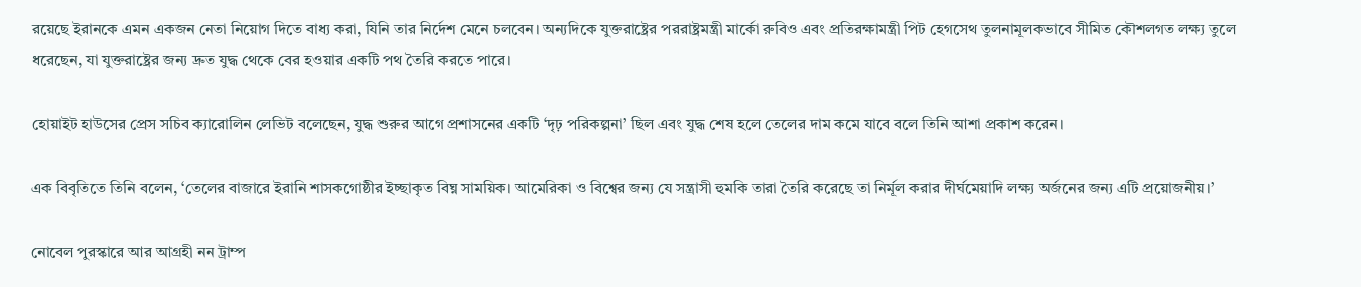রয়েছে ইরানকে এমন একজন নেতা নিয়োগ দিতে বাধ্য করা, যিনি তার নির্দেশ মেনে চলবেন। অন্যদিকে যুক্তরাষ্ট্রের পররাষ্ট্রমন্ত্রী মার্কো রুবিও এবং প্রতিরক্ষামন্ত্রী পিট হেগসেথ তুলনামূলকভাবে সীমিত কৌশলগত লক্ষ্য তুলে ধরেছেন, যা যুক্তরাষ্ট্রের জন্য দ্রুত যুদ্ধ থেকে বের হওয়ার একটি পথ তৈরি করতে পারে।

হোয়াইট হাউসের প্রেস সচিব ক্যারোলিন লেভিট বলেছেন, যুদ্ধ শুরুর আগে প্রশাসনের একটি ‘দৃঢ় পরিকল্পনা’ ছিল এবং যুদ্ধ শেষ হলে তেলের দাম কমে যাবে বলে তিনি আশা প্রকাশ করেন।

এক বিবৃতিতে তিনি বলেন, ‘তেলের বাজারে ইরানি শাসকগোষ্ঠীর ইচ্ছাকৃত বিঘ্ন সাময়িক। আমেরিকা ও বিশ্বের জন্য যে সন্ত্রাসী হুমকি তারা তৈরি করেছে তা নির্মূল করার দীর্ঘমেয়াদি লক্ষ্য অর্জনের জন্য এটি প্রয়োজনীয়।’

নোবেল পুরস্কারে আর আগ্রহী নন ট্রাম্প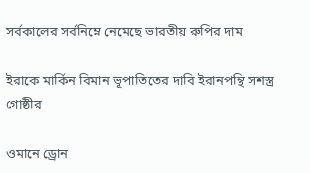সর্বকালের সর্বনিম্নে নেমেছে ভারতীয় রুপির দাম

ইরাকে মার্কিন বিমান ভূপাতিতের দাবি ইরানপন্থি সশস্ত্র গোষ্ঠীর

ওমানে ড্রোন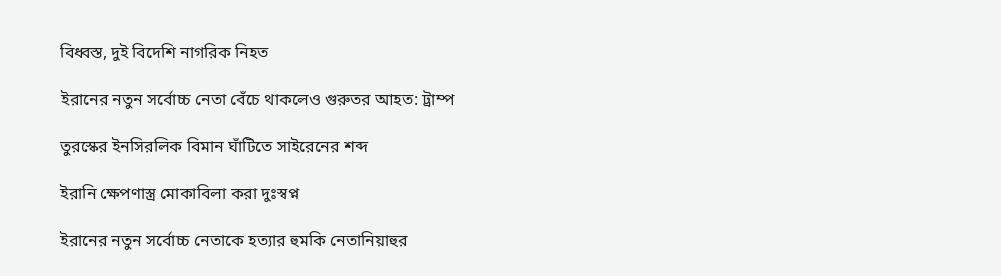বিধ্বস্ত, দুই বিদেশি নাগরিক নিহত

ইরানের নতুন সর্বোচ্চ নেতা বেঁচে থাকলেও গুরুতর আহত: ট্রাম্প

তুরস্কের ইনসিরলিক বিমান ঘাঁটিতে সাইরেনের শব্দ

ইরানি ক্ষেপণাস্ত্র মোকাবিলা করা দুঃস্বপ্ন

ইরানের নতুন সর্বোচ্চ নেতাকে হত্যার হুমকি নেতানিয়াহুর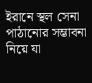ইরানে স্থল সেনা পাঠানোর সম্ভাবনা নিয়ে যা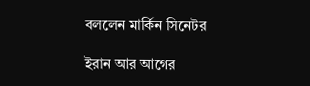বললেন মার্কিন সিনেটর

ইরান আর আগের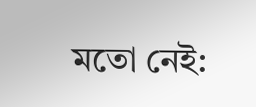মতো নেই: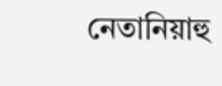নেতানিয়াহু